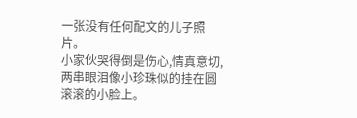一张没有任何配文的儿子照片。
小家伙哭得倒是伤心,情真意切,两串眼泪像小珍珠似的挂在圆滚滚的小脸上。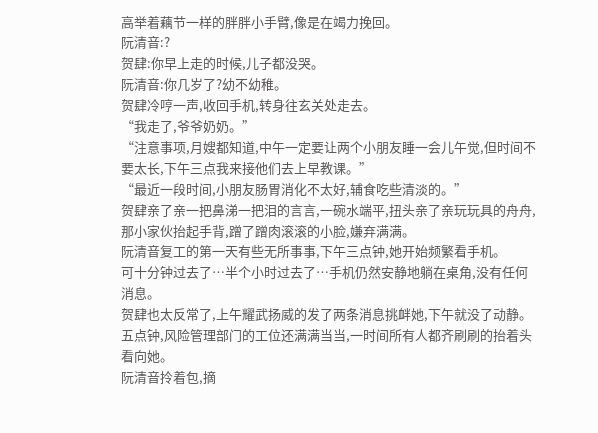高举着藕节一样的胖胖小手臂,像是在竭力挽回。
阮清音:?
贺肆:你早上走的时候,儿子都没哭。
阮清音:你几岁了?幼不幼稚。
贺肆冷哼一声,收回手机,转身往玄关处走去。
“我走了,爷爷奶奶。”
“注意事项,月嫂都知道,中午一定要让两个小朋友睡一会儿午觉,但时间不要太长,下午三点我来接他们去上早教课。”
“最近一段时间,小朋友肠胃消化不太好,辅食吃些清淡的。”
贺肆亲了亲一把鼻涕一把泪的言言,一碗水端平,扭头亲了亲玩玩具的舟舟,那小家伙抬起手背,蹭了蹭肉滚滚的小脸,嫌弃满满。
阮清音复工的第一天有些无所事事,下午三点钟,她开始频繁看手机。
可十分钟过去了…半个小时过去了…手机仍然安静地躺在桌角,没有任何消息。
贺肆也太反常了,上午耀武扬威的发了两条消息挑衅她,下午就没了动静。
五点钟,风险管理部门的工位还满满当当,一时间所有人都齐刷刷的抬着头看向她。
阮清音拎着包,摘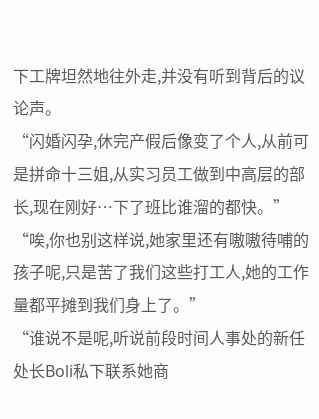下工牌坦然地往外走,并没有听到背后的议论声。
“闪婚闪孕,休完产假后像变了个人,从前可是拼命十三姐,从实习员工做到中高层的部长,现在刚好…下了班比谁溜的都快。”
“唉,你也别这样说,她家里还有嗷嗷待哺的孩子呢,只是苦了我们这些打工人,她的工作量都平摊到我们身上了。”
“谁说不是呢,听说前段时间人事处的新任处长Boli私下联系她商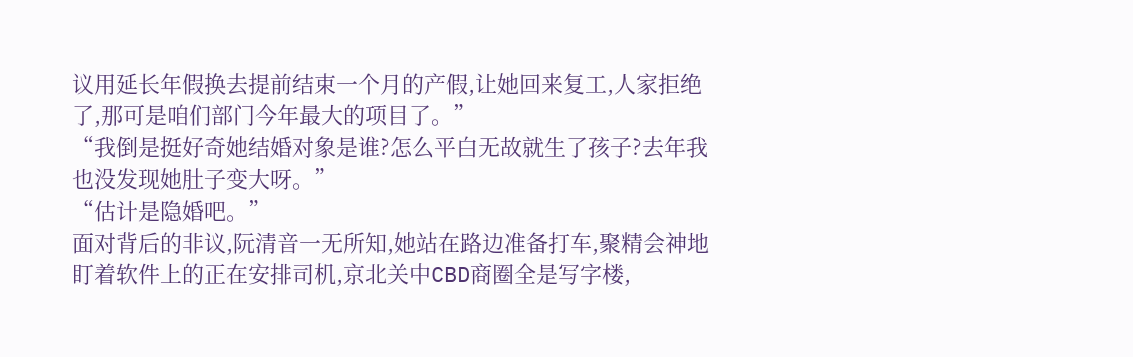议用延长年假换去提前结束一个月的产假,让她回来复工,人家拒绝了,那可是咱们部门今年最大的项目了。”
“我倒是挺好奇她结婚对象是谁?怎么平白无故就生了孩子?去年我也没发现她肚子变大呀。”
“估计是隐婚吧。”
面对背后的非议,阮清音一无所知,她站在路边准备打车,聚精会神地盯着软件上的正在安排司机,京北关中CBD商圈全是写字楼,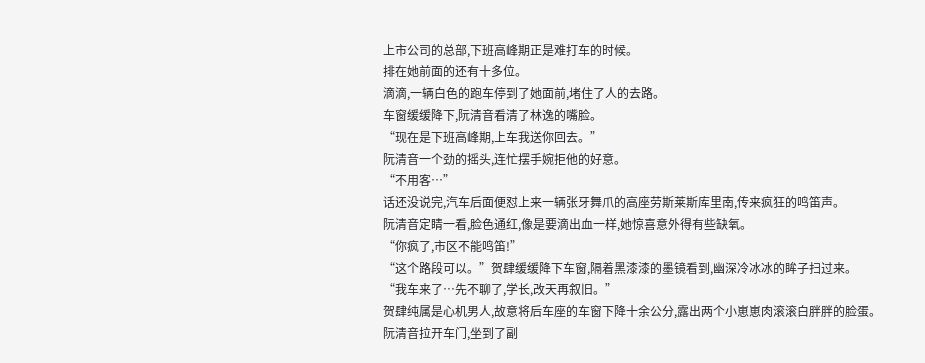上市公司的总部,下班高峰期正是难打车的时候。
排在她前面的还有十多位。
滴滴,一辆白色的跑车停到了她面前,堵住了人的去路。
车窗缓缓降下,阮清音看清了林逸的嘴脸。
“现在是下班高峰期,上车我送你回去。”
阮清音一个劲的摇头,连忙摆手婉拒他的好意。
“不用客…”
话还没说完,汽车后面便怼上来一辆张牙舞爪的高座劳斯莱斯库里南,传来疯狂的鸣笛声。
阮清音定睛一看,脸色通红,像是要滴出血一样,她惊喜意外得有些缺氧。
“你疯了,市区不能鸣笛!”
“这个路段可以。”贺肆缓缓降下车窗,隔着黑漆漆的墨镜看到,幽深冷冰冰的眸子扫过来。
“我车来了…先不聊了,学长,改天再叙旧。”
贺肆纯属是心机男人,故意将后车座的车窗下降十余公分,露出两个小崽崽肉滚滚白胖胖的脸蛋。
阮清音拉开车门,坐到了副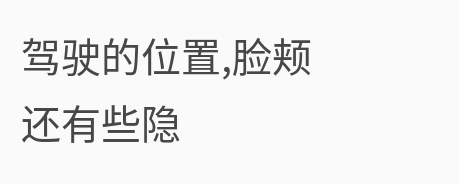驾驶的位置,脸颊还有些隐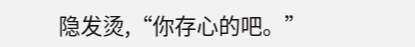隐发烫,“你存心的吧。”